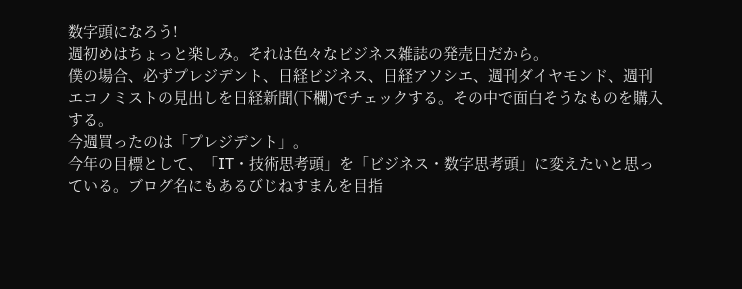数字頭になろう!
週初めはちょっと楽しみ。それは色々なビジネス雑誌の発売日だから。
僕の場合、必ずプレジデント、日経ビジネス、日経アソシエ、週刊ダイヤモンド、週刊エコノミストの見出しを日経新聞(下欄)でチェックする。その中で面白そうなものを購入する。
今週買ったのは「プレジデント」。
今年の目標として、「IT・技術思考頭」を「ビジネス・数字思考頭」に変えたいと思っている。ブログ名にもあるびじねすまんを目指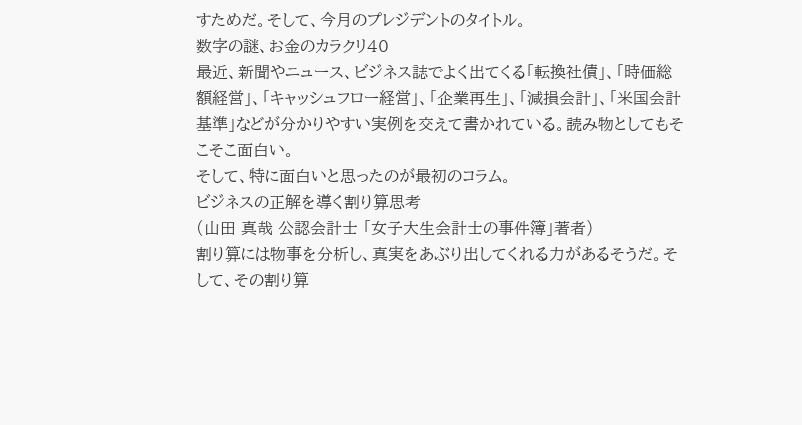すためだ。そして、今月のプレジデントのタイトル。
数字の謎、お金のカラクリ40
最近、新聞やニュース、ビジネス誌でよく出てくる「転換社債」、「時価総額経営」、「キャッシュフロー経営」、「企業再生」、「減損会計」、「米国会計基準」などが分かりやすい実例を交えて書かれている。読み物としてもそこそこ面白い。
そして、特に面白いと思ったのが最初のコラム。
ビジネスの正解を導く割り算思考
(山田 真哉 公認会計士 「女子大生会計士の事件簿」著者)
割り算には物事を分析し、真実をあぶり出してくれる力があるそうだ。そして、その割り算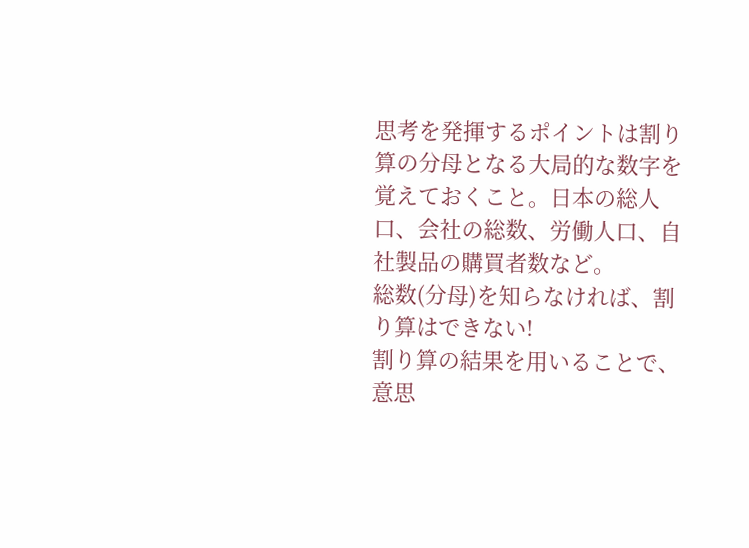思考を発揮するポイントは割り算の分母となる大局的な数字を覚えておくこと。日本の総人口、会社の総数、労働人口、自社製品の購買者数など。
総数(分母)を知らなければ、割り算はできない!
割り算の結果を用いることで、意思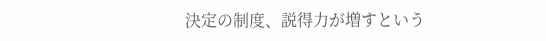決定の制度、説得力が増すという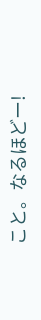こと。なるほどー!